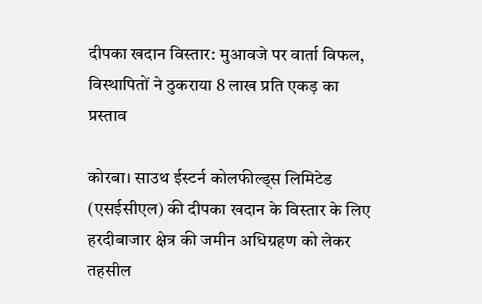दीपका खदान विस्तार: मुआवजे पर वार्ता विफल, विस्थापितों ने ठुकराया 8 लाख प्रति एकड़ का प्रस्ताव

कोरबा। साउथ ईस्टर्न कोलफील्ड्स लिमिटेड (एसईसीएल) की दीपका खदान के विस्तार के लिए हरदीबाजार क्षेत्र की जमीन अधिग्रहण को लेकर तहसील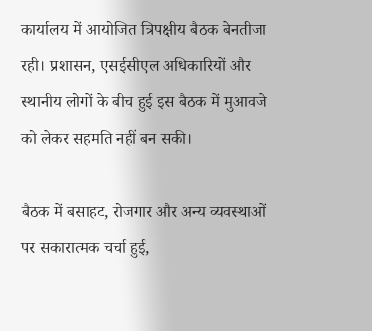कार्यालय में आयोजित त्रिपक्षीय बैठक बेनतीजा रही। प्रशासन, एसईसीएल अधिकारियों और स्थानीय लोगों के बीच हुई इस बैठक में मुआवजे को लेकर सहमति नहीं बन सकी।

बैठक में बसाहट, रोजगार और अन्य व्यवस्थाओं पर सकारात्मक चर्चा हुई,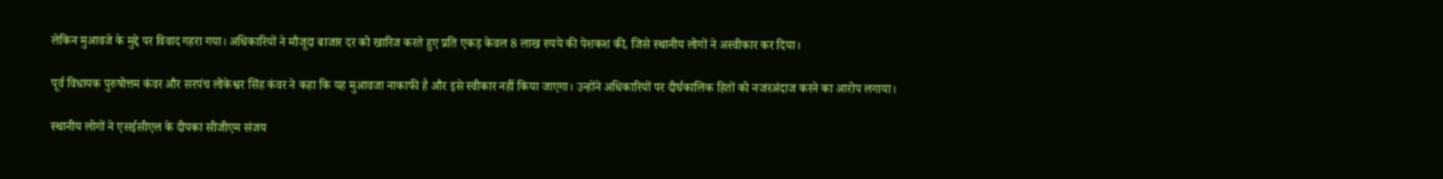लेकिन मुआवजे के मुद्दे पर विवाद गहरा गया। अधिकारियों ने मौजूदा बाजार दर को खारिज करते हुए प्रति एकड़ केवल 8 लाख रुपये की पेशकश की, जिसे स्थानीय लोगों ने अस्वीकार कर दिया।

पूर्व विधायक पुरुषोत्तम कंवर और सरपंच लोकेश्वर सिंह कंवर ने कहा कि यह मुआवजा नाकाफी है और इसे स्वीकार नहीं किया जाएगा। उन्होंने अधिकारियों पर दीर्घकालिक हितों को नजरअंदाज करने का आरोप लगाया।

स्थानीय लोगों ने एसईसीएल के दीपका सीजीएम संजय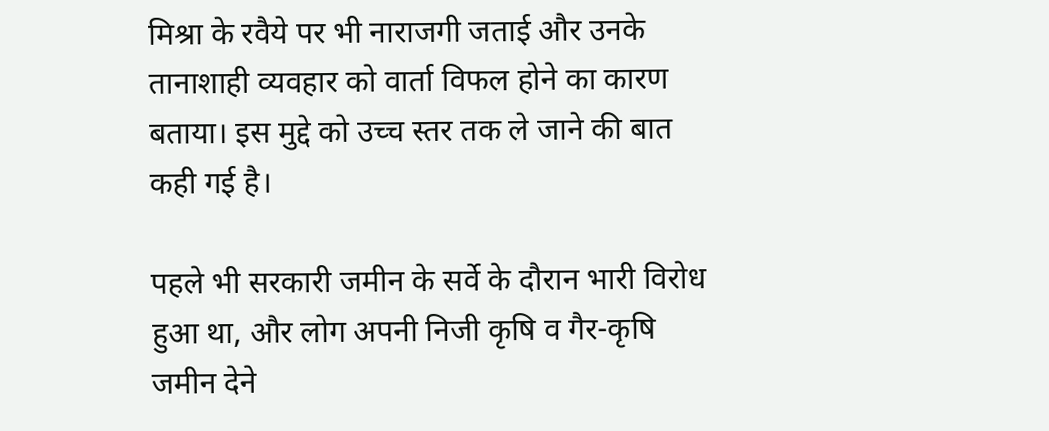मिश्रा के रवैये पर भी नाराजगी जताई और उनके तानाशाही व्यवहार को वार्ता विफल होने का कारण बताया। इस मुद्दे को उच्च स्तर तक ले जाने की बात कही गई है।

पहले भी सरकारी जमीन के सर्वे के दौरान भारी विरोध हुआ था, और लोग अपनी निजी कृषि व गैर-कृषि जमीन देने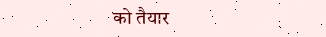को तैयार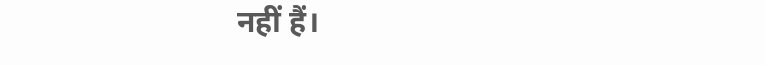नहीं हैं।